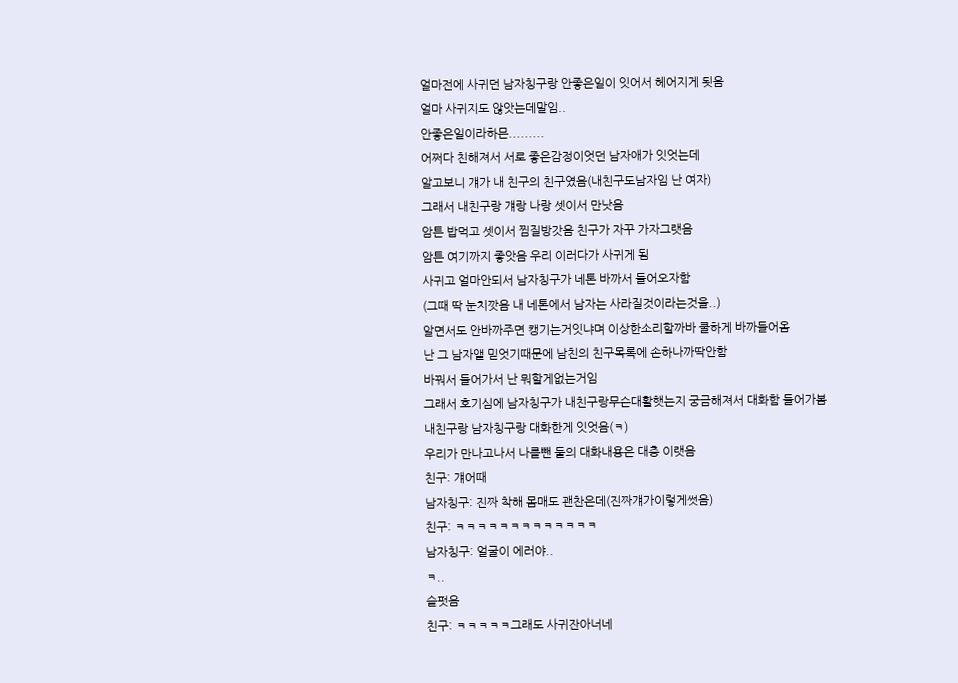얼마전에 사귀던 남자칭구랑 안좋은일이 잇어서 헤어지게 됫음
얼마 사귀지도 않앗는데말임..
안좋은일이라하믄.........
어쩌다 친해져서 서로 좋은감정이엇던 남자애가 잇엇는데
알고보니 걔가 내 친구의 친구였음(내친구도남자임 난 여자)
그래서 내친구랑 걔랑 나랑 셋이서 만낫음
암튼 밥먹고 셋이서 찜질방갓음 친구가 자꾸 가자그랫음
암튼 여기까지 좋앗음 우리 이러다가 사귀게 됨
사귀고 얼마안되서 남자칭구가 네톤 바까서 들어오자함
(그때 딱 눈치깟음 내 네톤에서 남자는 사라질것이라는것을..)
알면서도 안바까주면 캥기는거잇냐며 이상한소리할까바 쿨하게 바까들어옴
난 그 남자앨 믿엇기때문에 남친의 친구목록에 손하나까딱안함
바꿔서 들어가서 난 뭐할게없는거임
그래서 호기심에 남자칭구가 내친구랑무슨대활햇는지 궁금해져서 대화함 들어가봄
내친구랑 남자칭구랑 대화한게 잇엇음(ㅋ)
우리가 만나고나서 나를뺀 둘의 대화내용은 대충 이랫음
친구: 걔어때
남자칭구: 진짜 착해 몸매도 괜찬은데(진짜걔가이렇게썻음)
친구: ㅋㅋㅋㅋㅋㅋㅋㅋㅋㅋㅋㅋㅋ
남자칭구: 얼굴이 에러야..
ㅋ..
슬펏음
친구: ㅋㅋㅋㅋㅋ그래도 사귀잔아너네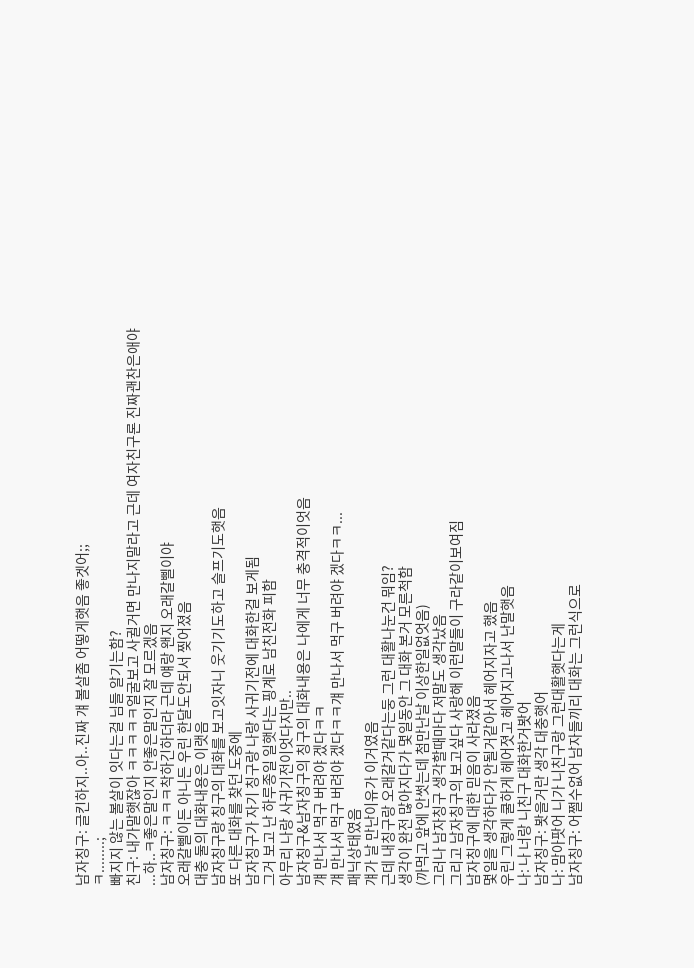남자칭구: 글킨하지..아..진짜 걔 볼살좀 어떻게햇음 좋겟어;;
ㅋ........;
빠지지 않는 볼살이 잇다는걸 님들 알기는함?
친구: 내가말햇잖아 ㅋㅋㅋㅋㅋ얼굴보고 사귈거면 만나지말라고 근데 여자친구론 진짜괜찬은애야
...하..ㅋ좋은말인지 안좋은말인지 잘 모르겠음
남자칭구: ㅋㅋㅋ착하긴하더라 근데 얘랑 왠지 오래갈삘이야
오래갈삘이든 아니든 우린 한달도안되서 찢어졌음
대충 둘의 대화내용은 이랫음
남자칭구랑 칭구의 대화를 보고잇자니 웃기기도하고 슬프기도햇음
또 다른 대화를 찾던 도중에
남자칭구가 자기 칭구랑 나랑 사귀기전에 대화한걸 보게됨
그거 보고 난 하루종일 일햇다는 핑계로 남친전화 피함
아무리 나랑 사귀기전이엇다지만..
남자칭구&남자칭구의 칭구의 대화내용은 나에게 너무 충격적이엇음
걔 만나서 먹구 버려야 겠다ㅋㅋ
걔 만나서 먹구 버려야 겠다ㅋㅋ걔 만나서 먹구 버려야 겠다ㅋㅋ...
패닉상태였음
걔가 날 만난이유가 이거였음
근데 내칭구랑 오래갈거같다는둥 그런 대활나눈건 뭐임?
생각이 완전 많아지다가 몇일동안 그 대화 본거 모른척함
(까먹고 앞에 안썻는데 첨만난날 이상한일없엇음)
그러나 남자칭구 생각할때마다 저말도 생각났음
그리고 남자칭구의 보고싶다 사랑해 이런말들이 구라같이보여짐
남자칭구에 대한 믿음이 사라졌음
몇일을 생각하다가 안될거같아서 헤어지자고 했음
우린 그렇게 쿨하게 헤어졋고 헤어지고나서 난말햇음
나: 나 너랑 니친구 대화한거봣어
남자칭구: 봣을거란 생각 대충햇어
나: 맘아팟어 니가 니친구랑 그런대활햇다는게
남자칭구: 어쩔수없어 남자들끼리 대화는 그런식으로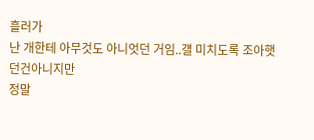흘러가
난 개한테 아무것도 아니엇던 거임..걜 미치도록 조아햇던건아니지만
정말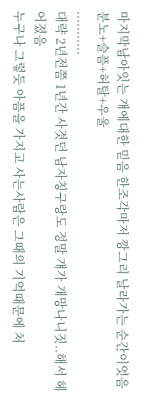마지막남아잇는 걔에대한 믿음 한조각마저 깡그리 날라가는 순간이엇음
분노+슬픔+허탈+우울
...........
대략 2년전쯤 1년간 사겻던 남자칭구랑도 정말 걔가 개망나니짓..해서 헤어졌음
누구나 그렇듯 아픔을 가지고 사는사람은 그때의 기억때문에 처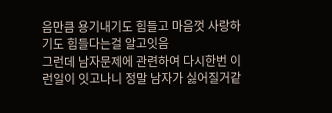음만큼 용기내기도 힘들고 마음껏 사랑하기도 힘들다는걸 알고잇음
그런데 남자문제에 관련하여 다시한번 이런일이 잇고나니 정말 남자가 싫어질거같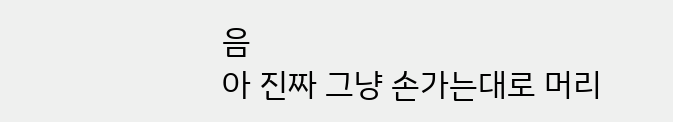음
아 진짜 그냥 손가는대로 머리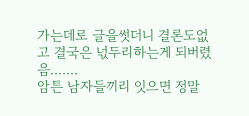가는데로 글을썻더니 결론도없고 결국은 넋두리하는게 되버렸음.......
암튼 남자들끼리 잇으면 정말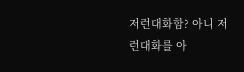저런대화함? 아니 저런대화를 아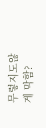무렇지도않게 막함?